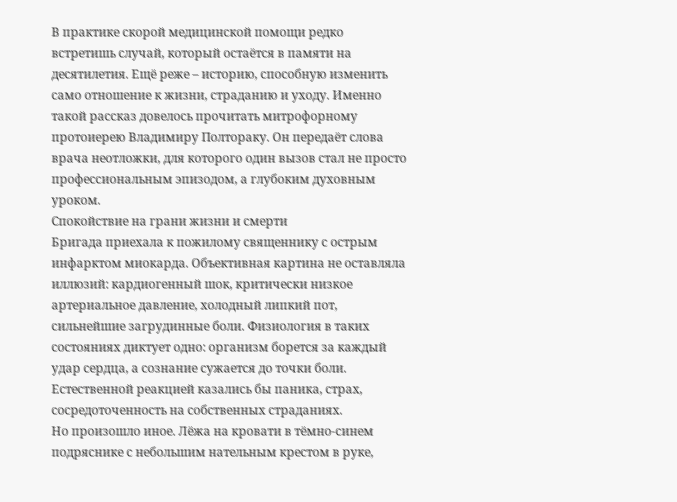В практике скорой медицинской помощи редко встретишь случай, который остаётся в памяти на десятилетия. Ещё реже – историю, способную изменить само отношение к жизни, страданию и уходу. Именно такой рассказ довелось прочитать митрофорному протоиерею Владимиру Полтораку. Он передаёт слова врача неотложки, для которого один вызов стал не просто профессиональным эпизодом, а глубоким духовным уроком.
Спокойствие на грани жизни и смерти
Бригада приехала к пожилому священнику с острым инфарктом миокарда. Объективная картина не оставляла иллюзий: кардиогенный шок, критически низкое артериальное давление, холодный липкий пот, сильнейшие загрудинные боли. Физиология в таких состояниях диктует одно: организм борется за каждый удар сердца, а сознание сужается до точки боли. Естественной реакцией казались бы паника, страх, сосредоточенность на собственных страданиях.
Но произошло иное. Лёжа на кровати в тёмно-синем подряснике с небольшим нательным крестом в руке,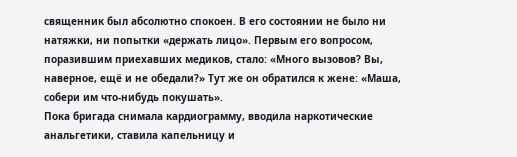священник был абсолютно спокоен. В его состоянии не было ни натяжки, ни попытки «держать лицо». Первым его вопросом, поразившим приехавших медиков, стало: «Много вызовов? Вы, наверное, ещё и не обедали?» Тут же он обратился к жене: «Маша, собери им что-нибудь покушать».
Пока бригада снимала кардиограмму, вводила наркотические анальгетики, ставила капельницу и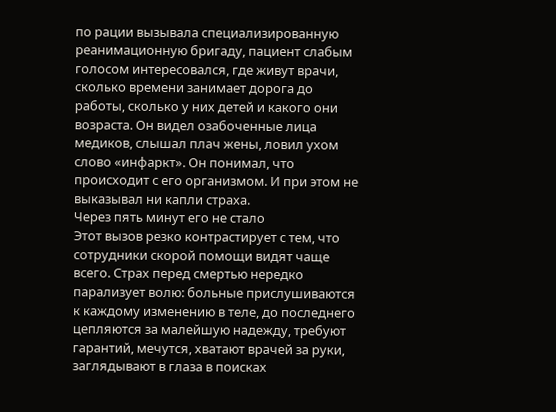по рации вызывала специализированную реанимационную бригаду, пациент слабым голосом интересовался, где живут врачи, сколько времени занимает дорога до работы, сколько у них детей и какого они возраста. Он видел озабоченные лица медиков, слышал плач жены, ловил ухом слово «инфаркт». Он понимал, что происходит с его организмом. И при этом не выказывал ни капли страха.
Через пять минут его не стало
Этот вызов резко контрастирует с тем, что сотрудники скорой помощи видят чаще всего. Страх перед смертью нередко парализует волю: больные прислушиваются к каждому изменению в теле, до последнего цепляются за малейшую надежду, требуют гарантий, мечутся, хватают врачей за руки, заглядывают в глаза в поисках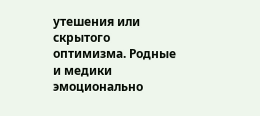утешения или скрытого оптимизма. Родные и медики эмоционально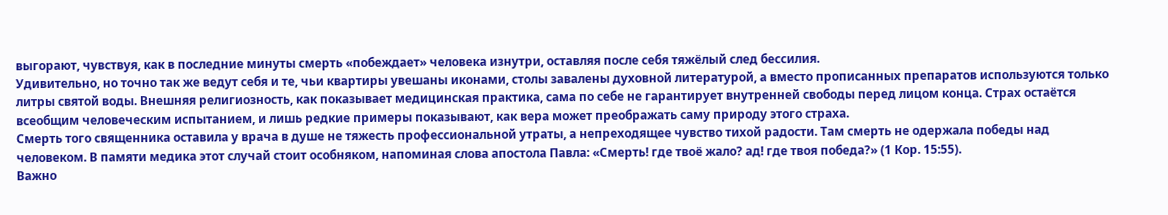выгорают, чувствуя, как в последние минуты смерть «побеждает» человека изнутри, оставляя после себя тяжёлый след бессилия.
Удивительно, но точно так же ведут себя и те, чьи квартиры увешаны иконами, столы завалены духовной литературой, а вместо прописанных препаратов используются только литры святой воды. Внешняя религиозность, как показывает медицинская практика, сама по себе не гарантирует внутренней свободы перед лицом конца. Страх остаётся всеобщим человеческим испытанием, и лишь редкие примеры показывают, как вера может преображать саму природу этого страха.
Смерть того священника оставила у врача в душе не тяжесть профессиональной утраты, а непреходящее чувство тихой радости. Там смерть не одержала победы над человеком. В памяти медика этот случай стоит особняком, напоминая слова апостола Павла: «Смерть! где твоё жало? ад! где твоя победа?» (1 Кор. 15:55).
Важно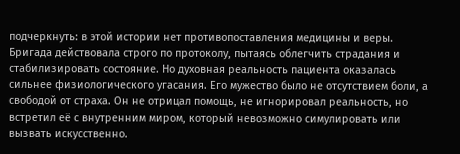подчеркнуть: в этой истории нет противопоставления медицины и веры. Бригада действовала строго по протоколу, пытаясь облегчить страдания и стабилизировать состояние. Но духовная реальность пациента оказалась сильнее физиологического угасания. Его мужество было не отсутствием боли, а свободой от страха. Он не отрицал помощь, не игнорировал реальность, но встретил её с внутренним миром, который невозможно симулировать или вызвать искусственно.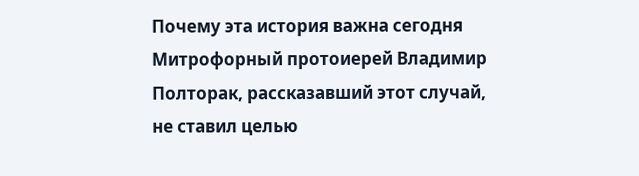Почему эта история важна сегодня
Митрофорный протоиерей Владимир Полторак, рассказавший этот случай, не ставил целью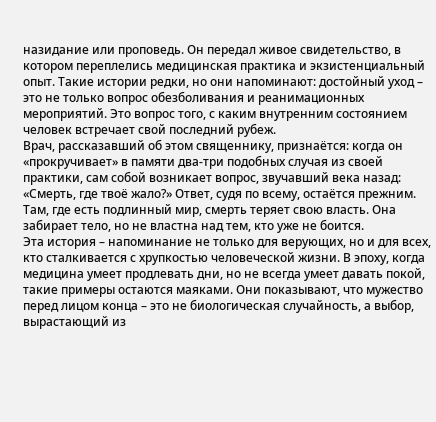назидание или проповедь. Он передал живое свидетельство, в котором переплелись медицинская практика и экзистенциальный опыт. Такие истории редки, но они напоминают: достойный уход – это не только вопрос обезболивания и реанимационных мероприятий. Это вопрос того, с каким внутренним состоянием человек встречает свой последний рубеж.
Врач, рассказавший об этом священнику, признаётся: когда он «прокручивает» в памяти два-три подобных случая из своей практики, сам собой возникает вопрос, звучавший века назад: «Смерть, где твоё жало?» Ответ, судя по всему, остаётся прежним. Там, где есть подлинный мир, смерть теряет свою власть. Она забирает тело, но не властна над тем, кто уже не боится.
Эта история – напоминание не только для верующих, но и для всех, кто сталкивается с хрупкостью человеческой жизни. В эпоху, когда медицина умеет продлевать дни, но не всегда умеет давать покой, такие примеры остаются маяками. Они показывают, что мужество перед лицом конца – это не биологическая случайность, а выбор, вырастающий из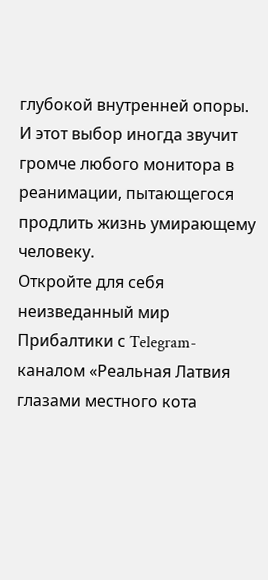глубокой внутренней опоры. И этот выбор иногда звучит громче любого монитора в реанимации, пытающегося продлить жизнь умирающему человеку.
Откройте для себя неизведанный мир Прибалтики с Telegram-каналом «Реальная Латвия глазами местного кота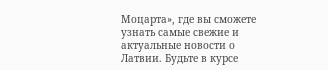Моцарта», где вы сможете узнать самые свежие и актуальные новости о Латвии. Будьте в курсе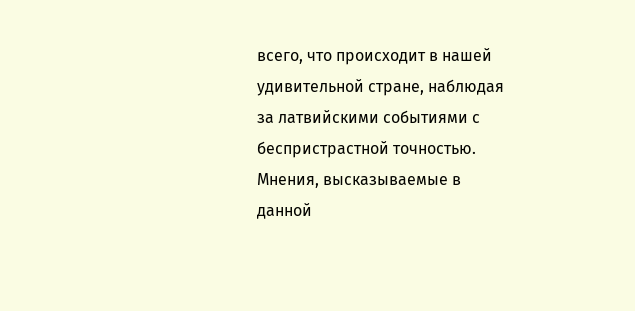всего, что происходит в нашей удивительной стране, наблюдая за латвийскими событиями с беспристрастной точностью.
Мнения, высказываемые в данной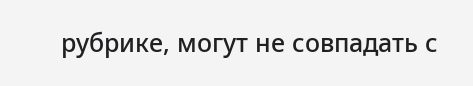рубрике, могут не совпадать с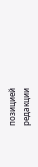позицией редакции